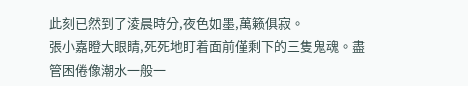此刻已然到了淩晨時分,夜色如墨,萬籁俱寂。
張小嘉瞪大眼睛,死死地盯着面前僅剩下的三隻鬼魂。盡管困倦像潮水一般一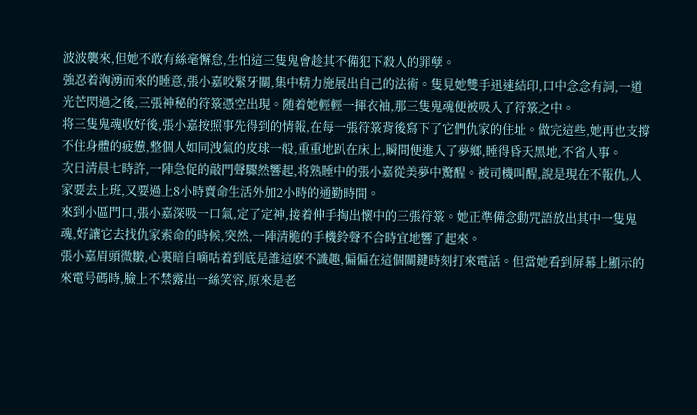波波襲來,但她不敢有絲毫懈怠,生怕這三隻鬼會趁其不備犯下殺人的罪孽。
強忍着洶湧而來的睡意,張小嘉咬緊牙關,集中精力施展出自己的法術。隻見她雙手迅速結印,口中念念有詞,一道光芒閃過之後,三張神秘的符箓憑空出現。随着她輕輕一揮衣袖,那三隻鬼魂便被吸入了符箓之中。
将三隻鬼魂收好後,張小嘉按照事先得到的情報,在每一張符箓背後寫下了它們仇家的住址。做完這些,她再也支撐不住身體的疲憊,整個人如同洩氣的皮球一般,重重地趴在床上,瞬間便進入了夢鄉,睡得昏天黑地,不省人事。
次日清晨七時許,一陣急促的敲門聲驟然響起,将熟睡中的張小嘉從美夢中驚醒。被司機叫醒,說是現在不報仇,人家要去上班,又要過上8小時賣命生活外加2小時的通勤時間。
來到小區門口,張小嘉深吸一口氣,定了定神,接着伸手掏出懷中的三張符箓。她正準備念動咒語放出其中一隻鬼魂,好讓它去找仇家索命的時候,突然,一陣清脆的手機鈴聲不合時宜地響了起來。
張小嘉眉頭微皺,心裏暗自嘀咕着到底是誰這麽不識趣,偏偏在這個關鍵時刻打來電話。但當她看到屏幕上顯示的來電号碼時,臉上不禁露出一絲笑容,原來是老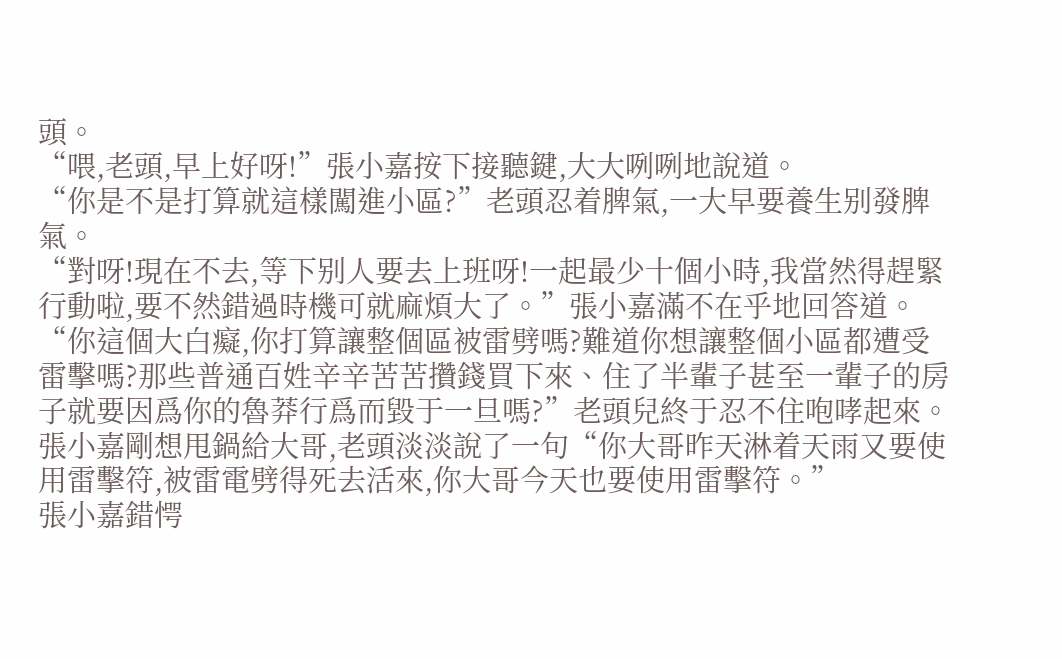頭。
“喂,老頭,早上好呀!”張小嘉按下接聽鍵,大大咧咧地說道。
“你是不是打算就這樣闖進小區?”老頭忍着脾氣,一大早要養生别發脾氣。
“對呀!現在不去,等下别人要去上班呀!一起最少十個小時,我當然得趕緊行動啦,要不然錯過時機可就麻煩大了。”張小嘉滿不在乎地回答道。
“你這個大白癡,你打算讓整個區被雷劈嗎?難道你想讓整個小區都遭受雷擊嗎?那些普通百姓辛辛苦苦攢錢買下來、住了半輩子甚至一輩子的房子就要因爲你的魯莽行爲而毀于一旦嗎?”老頭兒終于忍不住咆哮起來。
張小嘉剛想甩鍋給大哥,老頭淡淡說了一句“你大哥昨天淋着天雨又要使用雷擊符,被雷電劈得死去活來,你大哥今天也要使用雷擊符。”
張小嘉錯愕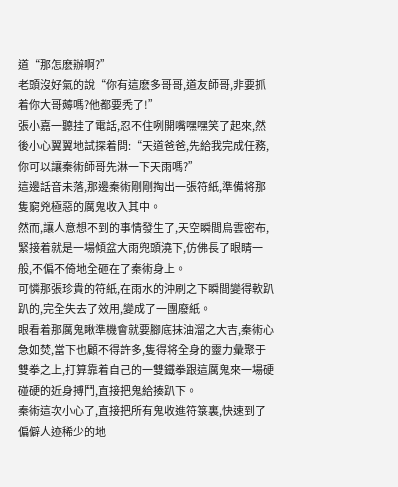道“那怎麽辦啊?”
老頭沒好氣的說“你有這麽多哥哥,道友師哥,非要抓着你大哥薅嗎?他都要秃了!”
張小嘉一聽挂了電話,忍不住咧開嘴嘿嘿笑了起來,然後小心翼翼地試探着問:“天道爸爸,先給我完成任務,你可以讓秦術師哥先淋一下天雨嗎?”
這邊話音未落,那邊秦術剛剛掏出一張符紙,準備将那隻窮兇極惡的厲鬼收入其中。
然而,讓人意想不到的事情發生了,天空瞬間烏雲密布,緊接着就是一場傾盆大雨兜頭澆下,仿佛長了眼睛一般,不偏不倚地全砸在了秦術身上。
可憐那張珍貴的符紙,在雨水的沖刷之下瞬間變得軟趴趴的,完全失去了效用,變成了一團廢紙。
眼看着那厲鬼瞅準機會就要腳底抹油溜之大吉,秦術心急如焚,當下也顧不得許多,隻得将全身的靈力彙聚于雙拳之上,打算靠着自己的一雙鐵拳跟這厲鬼來一場硬碰硬的近身搏鬥,直接把鬼給揍趴下。
秦術這次小心了,直接把所有鬼收進符箓裏,快速到了偏僻人迹稀少的地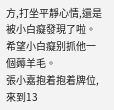方,打坐平靜心情,還是被小白癡發現了啦。
希望小白癡别抓他一個薅羊毛。
張小嘉抱着抱着牌位,來到13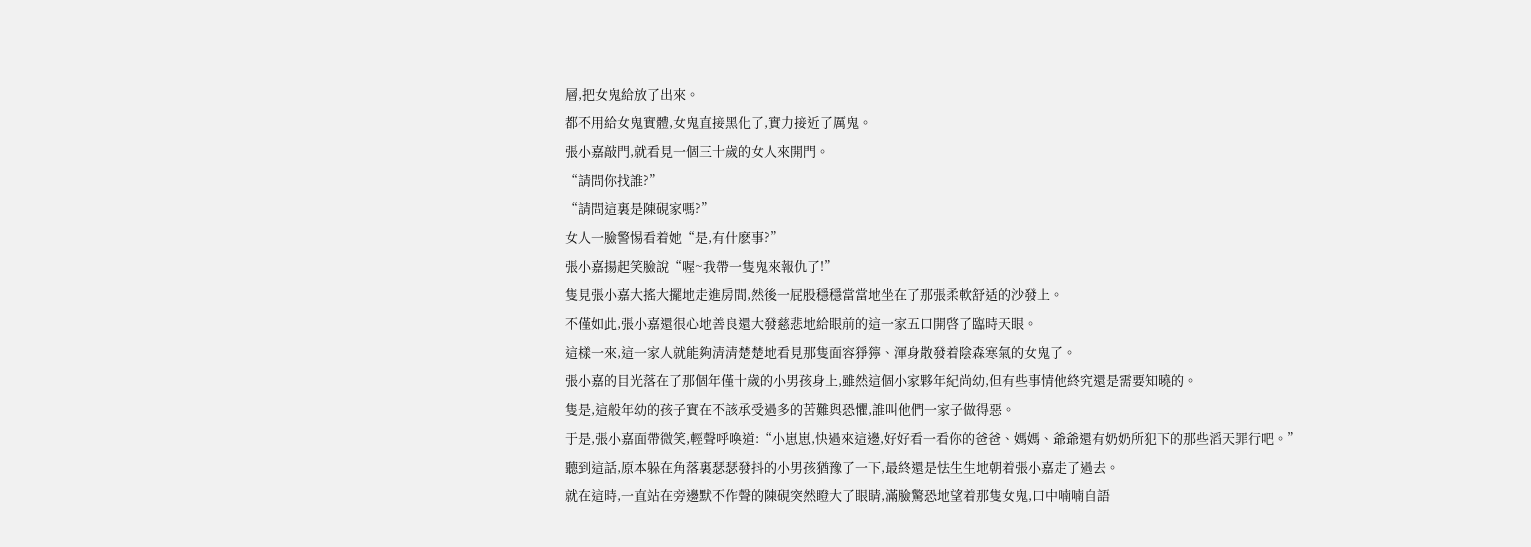層,把女鬼給放了出來。
都不用給女鬼實體,女鬼直接黑化了,實力接近了厲鬼。
張小嘉敲門,就看見一個三十歲的女人來開門。
“請問你找誰?”
“請問這裏是陳硯家嗎?”
女人一臉警惕看着她“是,有什麽事?”
張小嘉揚起笑臉說“喔~我帶一隻鬼來報仇了!”
隻見張小嘉大搖大擺地走進房間,然後一屁股穩穩當當地坐在了那張柔軟舒适的沙發上。
不僅如此,張小嘉還很心地善良還大發慈悲地給眼前的這一家五口開啓了臨時天眼。
這樣一來,這一家人就能夠清清楚楚地看見那隻面容猙獰、渾身散發着陰森寒氣的女鬼了。
張小嘉的目光落在了那個年僅十歲的小男孩身上,雖然這個小家夥年紀尚幼,但有些事情他終究還是需要知曉的。
隻是,這般年幼的孩子實在不該承受過多的苦難與恐懼,誰叫他們一家子做得惡。
于是,張小嘉面帶微笑,輕聲呼喚道:“小崽崽,快過來這邊,好好看一看你的爸爸、媽媽、爺爺還有奶奶所犯下的那些滔天罪行吧。”
聽到這話,原本躲在角落裏瑟瑟發抖的小男孩猶豫了一下,最終還是怯生生地朝着張小嘉走了過去。
就在這時,一直站在旁邊默不作聲的陳硯突然瞪大了眼睛,滿臉驚恐地望着那隻女鬼,口中喃喃自語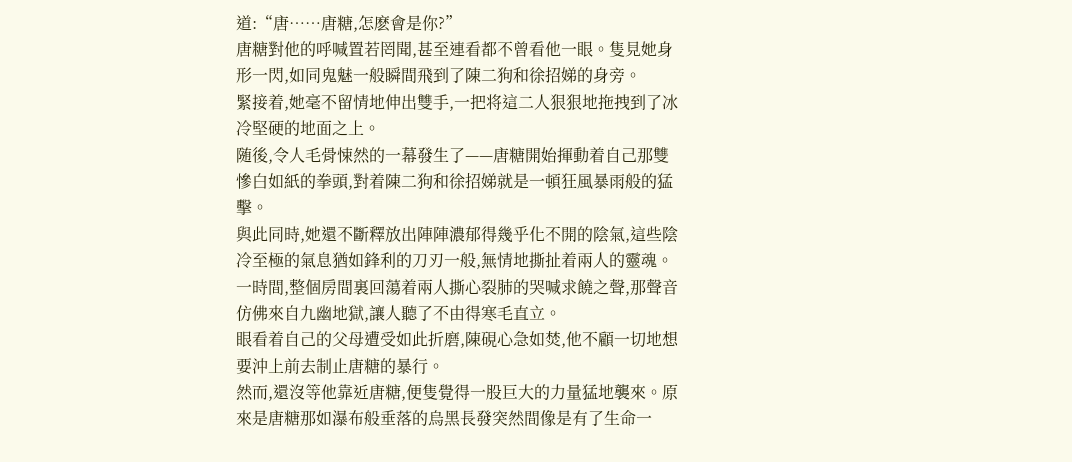道:“唐……唐糖,怎麽會是你?”
唐糖對他的呼喊置若罔聞,甚至連看都不曾看他一眼。隻見她身形一閃,如同鬼魅一般瞬間飛到了陳二狗和徐招娣的身旁。
緊接着,她毫不留情地伸出雙手,一把将這二人狠狠地拖拽到了冰冷堅硬的地面之上。
随後,令人毛骨悚然的一幕發生了——唐糖開始揮動着自己那雙慘白如紙的拳頭,對着陳二狗和徐招娣就是一頓狂風暴雨般的猛擊。
與此同時,她還不斷釋放出陣陣濃郁得幾乎化不開的陰氣,這些陰冷至極的氣息猶如鋒利的刀刃一般,無情地撕扯着兩人的靈魂。
一時間,整個房間裏回蕩着兩人撕心裂肺的哭喊求饒之聲,那聲音仿佛來自九幽地獄,讓人聽了不由得寒毛直立。
眼看着自己的父母遭受如此折磨,陳硯心急如焚,他不顧一切地想要沖上前去制止唐糖的暴行。
然而,還沒等他靠近唐糖,便隻覺得一股巨大的力量猛地襲來。原來是唐糖那如瀑布般垂落的烏黑長發突然間像是有了生命一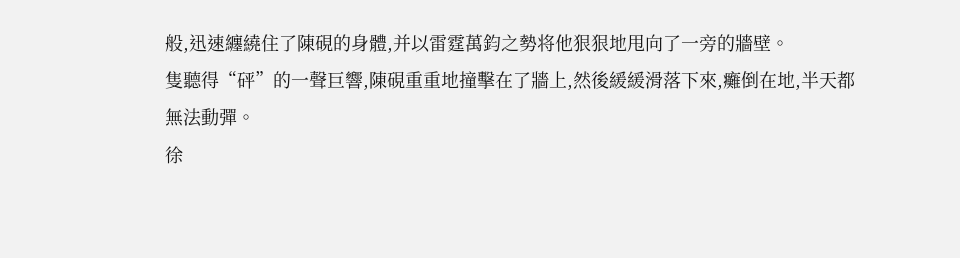般,迅速纏繞住了陳硯的身體,并以雷霆萬鈞之勢将他狠狠地甩向了一旁的牆壁。
隻聽得“砰”的一聲巨響,陳硯重重地撞擊在了牆上,然後緩緩滑落下來,癱倒在地,半天都無法動彈。
徐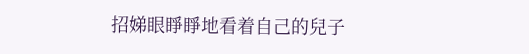招娣眼睜睜地看着自己的兒子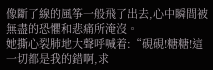像斷了線的風筝一般飛了出去,心中瞬間被無盡的恐懼和悲痛所淹沒。
她撕心裂肺地大聲呼喊着:“硯硯!糖糖!這一切都是我的錯啊,求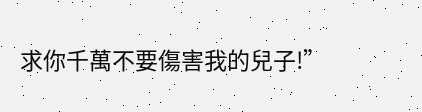求你千萬不要傷害我的兒子!”